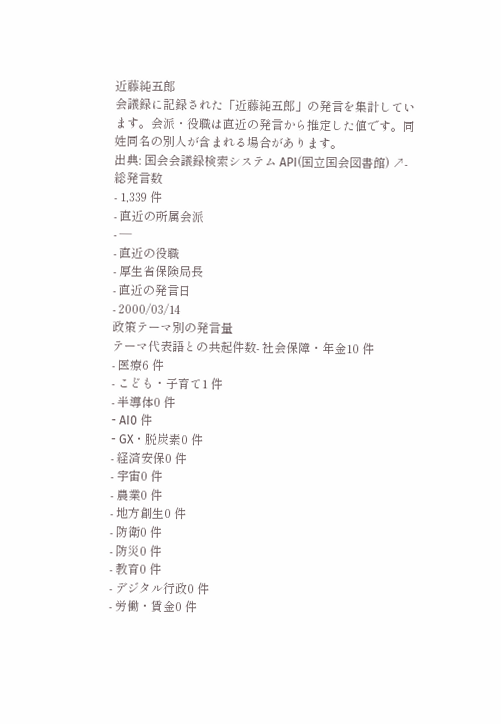近藤純五郎
会議録に記録された「近藤純五郎」の発言を集計しています。会派・役職は直近の発言から推定した値です。同姓同名の別人が含まれる場合があります。
出典: 国会会議録検索システム API(国立国会図書館) ↗- 総発言数
- 1,339 件
- 直近の所属会派
- —
- 直近の役職
- 厚生省保険局長
- 直近の発言日
- 2000/03/14
政策テーマ別の発言量
テーマ代表語との共起件数- 社会保障・年金10 件
- 医療6 件
- こども・子育て1 件
- 半導体0 件
- AI0 件
- GX・脱炭素0 件
- 経済安保0 件
- 宇宙0 件
- 農業0 件
- 地方創生0 件
- 防衛0 件
- 防災0 件
- 教育0 件
- デジタル行政0 件
- 労働・賃金0 件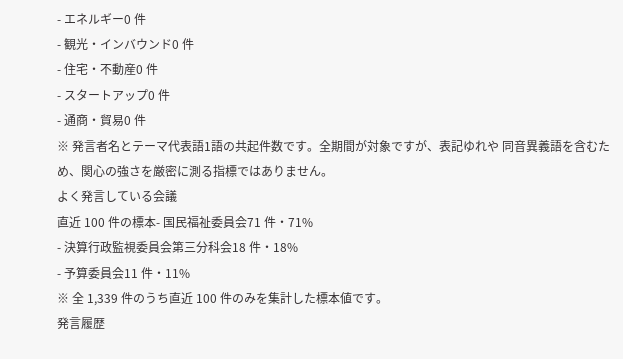- エネルギー0 件
- 観光・インバウンド0 件
- 住宅・不動産0 件
- スタートアップ0 件
- 通商・貿易0 件
※ 発言者名とテーマ代表語1語の共起件数です。全期間が対象ですが、表記ゆれや 同音異義語を含むため、関心の強さを厳密に測る指標ではありません。
よく発言している会議
直近 100 件の標本- 国民福祉委員会71 件・71%
- 決算行政監視委員会第三分科会18 件・18%
- 予算委員会11 件・11%
※ 全 1,339 件のうち直近 100 件のみを集計した標本値です。
発言履歴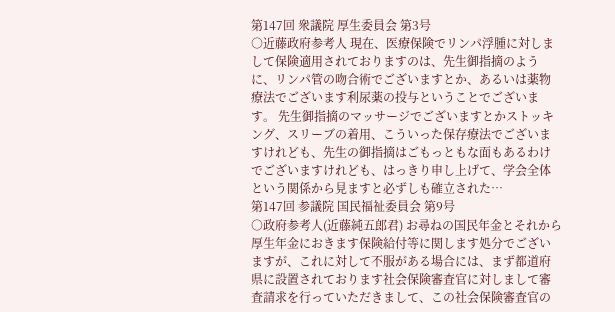第147回 衆議院 厚生委員会 第3号
○近藤政府参考人 現在、医療保険でリンパ浮腫に対しまして保険適用されておりますのは、先生御指摘のように、リンパ管の吻合術でございますとか、あるいは薬物療法でございます利尿薬の投与ということでございます。 先生御指摘のマッサージでございますとかストッキング、スリーブの着用、こういった保存療法でございますけれども、先生の御指摘はごもっともな面もあるわけでございますけれども、はっきり申し上げて、学会全体という関係から見ますと必ずしも確立された…
第147回 参議院 国民福祉委員会 第9号
○政府参考人(近藤純五郎君) お尋ねの国民年金とそれから厚生年金におきます保険給付等に関します処分でございますが、これに対して不服がある場合には、まず都道府県に設置されております社会保険審査官に対しまして審査請求を行っていただきまして、この社会保険審査官の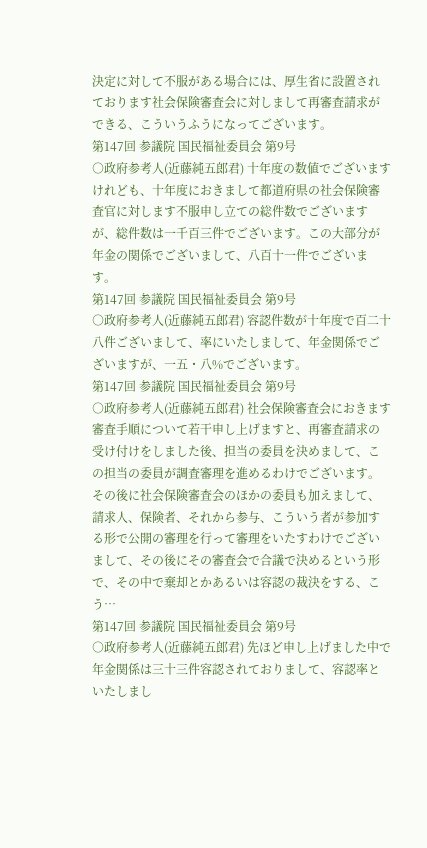決定に対して不服がある場合には、厚生省に設置されております社会保険審査会に対しまして再審査請求ができる、こういうふうになってございます。
第147回 参議院 国民福祉委員会 第9号
○政府参考人(近藤純五郎君) 十年度の数値でございますけれども、十年度におきまして都道府県の社会保険審査官に対します不服申し立ての総件数でございますが、総件数は一千百三件でございます。この大部分が年金の関係でございまして、八百十一件でございます。
第147回 参議院 国民福祉委員会 第9号
○政府参考人(近藤純五郎君) 容認件数が十年度で百二十八件ございまして、率にいたしまして、年金関係でございますが、一五・八%でございます。
第147回 参議院 国民福祉委員会 第9号
○政府参考人(近藤純五郎君) 社会保険審査会におきます審査手順について若干申し上げますと、再審査請求の受け付けをしました後、担当の委員を決めまして、この担当の委員が調査審理を進めるわけでございます。その後に社会保険審査会のほかの委員も加えまして、請求人、保険者、それから参与、こういう者が参加する形で公開の審理を行って審理をいたすわけでございまして、その後にその審査会で合議で決めるという形で、その中で棄却とかあるいは容認の裁決をする、こう…
第147回 参議院 国民福祉委員会 第9号
○政府参考人(近藤純五郎君) 先ほど申し上げました中で年金関係は三十三件容認されておりまして、容認率といたしまし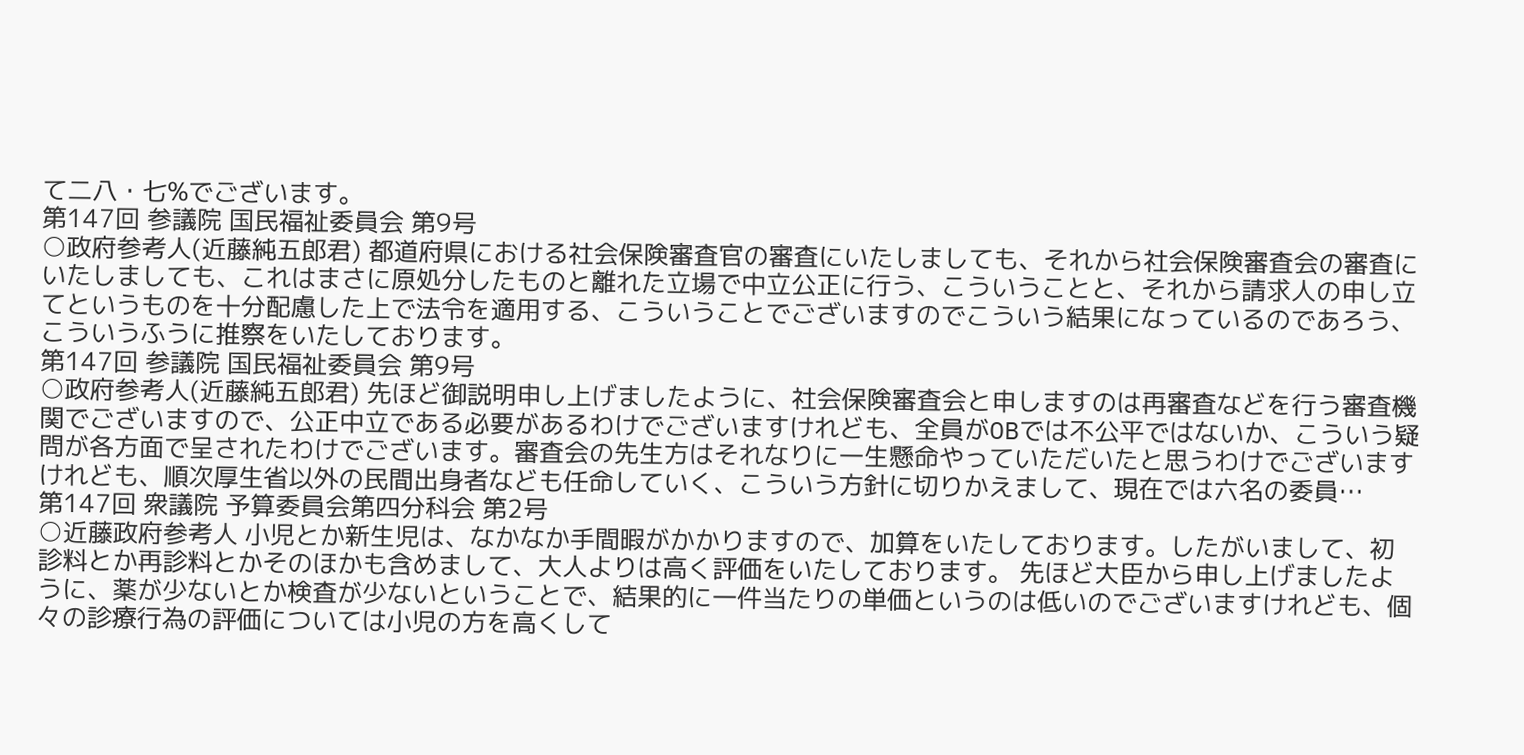て二八・七%でございます。
第147回 参議院 国民福祉委員会 第9号
○政府参考人(近藤純五郎君) 都道府県における社会保険審査官の審査にいたしましても、それから社会保険審査会の審査にいたしましても、これはまさに原処分したものと離れた立場で中立公正に行う、こういうことと、それから請求人の申し立てというものを十分配慮した上で法令を適用する、こういうことでございますのでこういう結果になっているのであろう、こういうふうに推察をいたしております。
第147回 参議院 国民福祉委員会 第9号
○政府参考人(近藤純五郎君) 先ほど御説明申し上げましたように、社会保険審査会と申しますのは再審査などを行う審査機関でございますので、公正中立である必要があるわけでございますけれども、全員がOBでは不公平ではないか、こういう疑問が各方面で呈されたわけでございます。審査会の先生方はそれなりに一生懸命やっていただいたと思うわけでございますけれども、順次厚生省以外の民間出身者なども任命していく、こういう方針に切りかえまして、現在では六名の委員…
第147回 衆議院 予算委員会第四分科会 第2号
○近藤政府参考人 小児とか新生児は、なかなか手間暇がかかりますので、加算をいたしております。したがいまして、初診料とか再診料とかそのほかも含めまして、大人よりは高く評価をいたしております。 先ほど大臣から申し上げましたように、薬が少ないとか検査が少ないということで、結果的に一件当たりの単価というのは低いのでございますけれども、個々の診療行為の評価については小児の方を高くして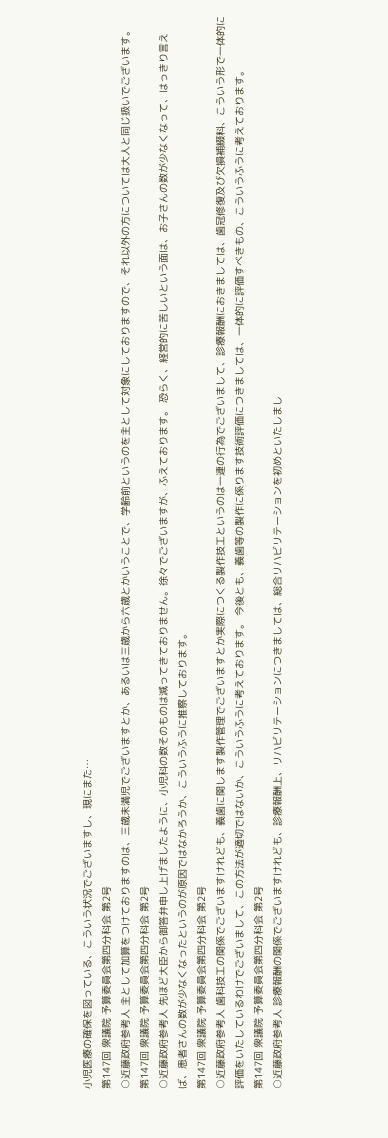小児医療の確保を図っている、こういう状況でございますし、現にまた…
第147回 衆議院 予算委員会第四分科会 第2号
○近藤政府参考人 主として加算をつけておりますのは、三歳未満児でございますとか、あるいは三歳から六歳とかいうことで、学齢前というのを主として対象にしておりますので、それ以外の方については大人と同じ扱いでございます。
第147回 衆議院 予算委員会第四分科会 第2号
○近藤政府参考人 先ほど大臣から御答弁申し上げましたように、小児科の数そのものは減ってきておりません。徐々でございますが、ふえております。 恐らく、経営的に苦しいという面は、お子さんの数が少なくなって、はっきり言えば、患者さんの数が少なくなったというのが原因ではなかろうか、こういうふうに推察しております。
第147回 衆議院 予算委員会第四分科会 第2号
○近藤政府参考人 歯科技工の関係でございますけれども、義歯に関します製作管理でございますとか実際につくる製作技工というのは一連の行為でございまして、診療報酬におきましては、歯冠修復及び欠損補綴料、こういう形で一体的に評価をいたしているわけでございまして、この方法が適切ではないか、こういうふうに考えております。 今後とも、義歯等の製作に係ります技術評価につきましては、一体的に評価すべきもの、こういうふうに考えております。
第147回 衆議院 予算委員会第四分科会 第2号
○近藤政府参考人 診療報酬の関係でございますけれども、診療報酬上、リハビリテーションにつきましては、総合リハビリテーションを初めといたしまし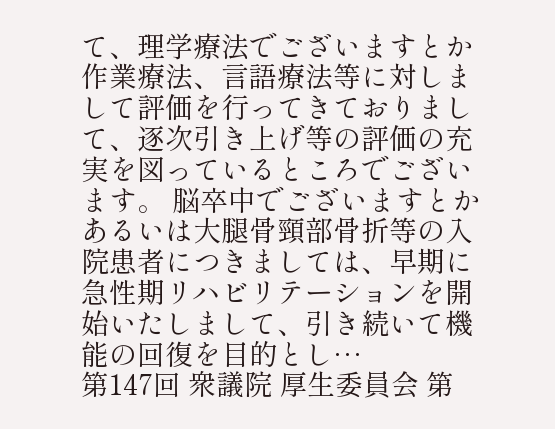て、理学療法でございますとか作業療法、言語療法等に対しまして評価を行ってきておりまして、逐次引き上げ等の評価の充実を図っているところでございます。 脳卒中でございますとかあるいは大腿骨頸部骨折等の入院患者につきましては、早期に急性期リハビリテーションを開始いたしまして、引き続いて機能の回復を目的とし…
第147回 衆議院 厚生委員会 第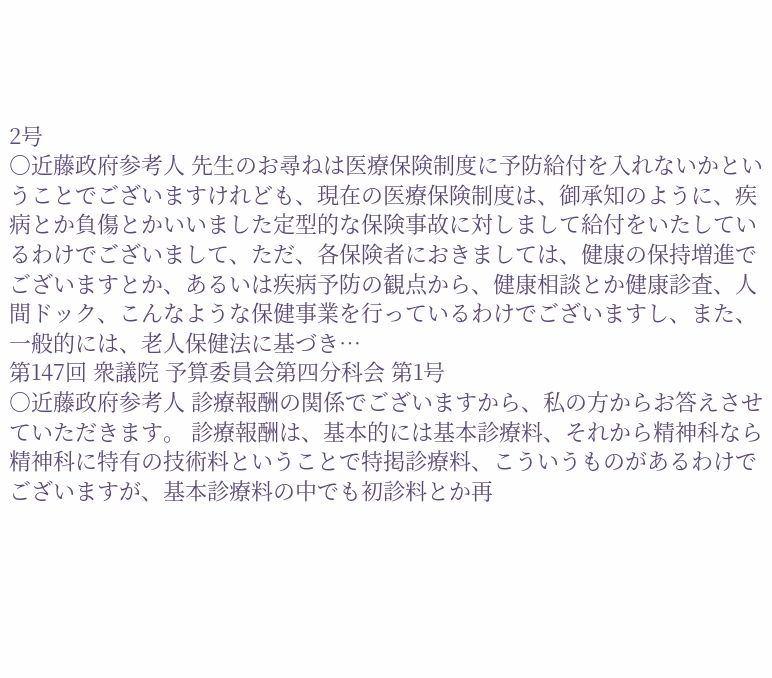2号
○近藤政府参考人 先生のお尋ねは医療保険制度に予防給付を入れないかということでございますけれども、現在の医療保険制度は、御承知のように、疾病とか負傷とかいいました定型的な保険事故に対しまして給付をいたしているわけでございまして、ただ、各保険者におきましては、健康の保持増進でございますとか、あるいは疾病予防の観点から、健康相談とか健康診査、人間ドック、こんなような保健事業を行っているわけでございますし、また、一般的には、老人保健法に基づき…
第147回 衆議院 予算委員会第四分科会 第1号
○近藤政府参考人 診療報酬の関係でございますから、私の方からお答えさせていただきます。 診療報酬は、基本的には基本診療料、それから精神科なら精神科に特有の技術料ということで特掲診療料、こういうものがあるわけでございますが、基本診療料の中でも初診料とか再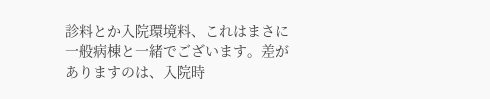診料とか入院環境料、これはまさに一般病棟と一緒でございます。差がありますのは、入院時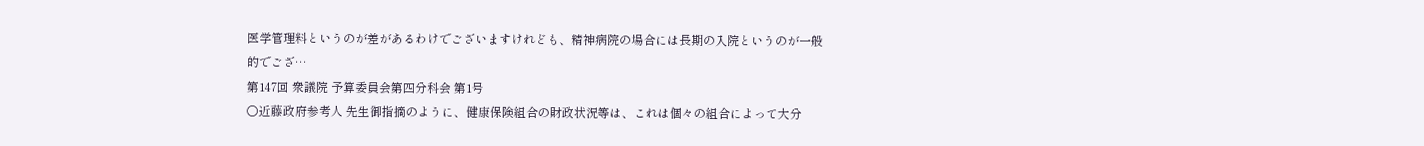医学管理料というのが差があるわけでございますけれども、精神病院の場合には長期の入院というのが一般的でござ…
第147回 衆議院 予算委員会第四分科会 第1号
○近藤政府参考人 先生御指摘のように、健康保険組合の財政状況等は、これは個々の組合によって大分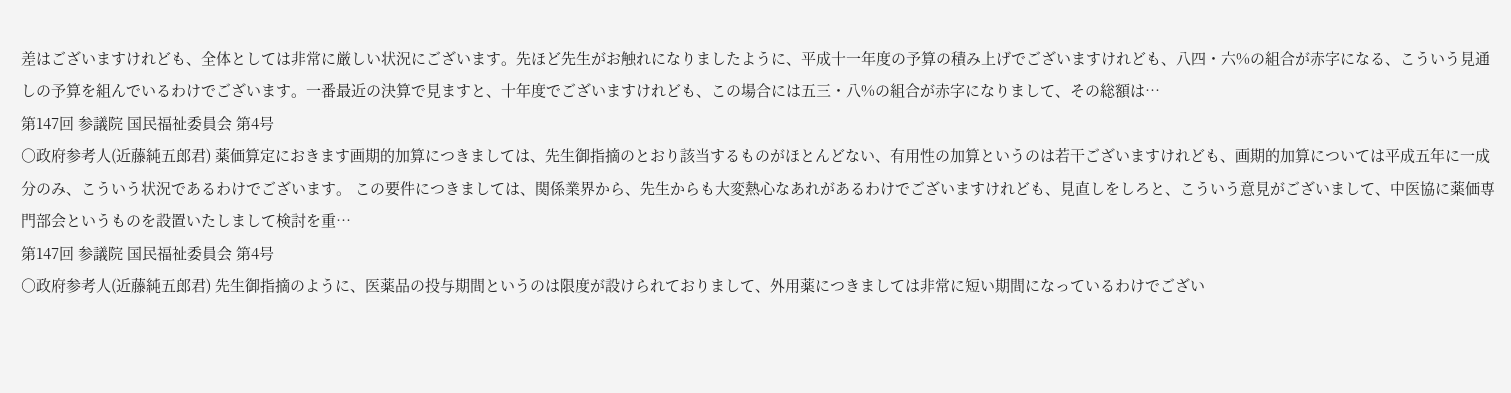差はございますけれども、全体としては非常に厳しい状況にございます。先ほど先生がお触れになりましたように、平成十一年度の予算の積み上げでございますけれども、八四・六%の組合が赤字になる、こういう見通しの予算を組んでいるわけでございます。一番最近の決算で見ますと、十年度でございますけれども、この場合には五三・八%の組合が赤字になりまして、その総額は…
第147回 参議院 国民福祉委員会 第4号
○政府参考人(近藤純五郎君) 薬価算定におきます画期的加算につきましては、先生御指摘のとおり該当するものがほとんどない、有用性の加算というのは若干ございますけれども、画期的加算については平成五年に一成分のみ、こういう状況であるわけでございます。 この要件につきましては、関係業界から、先生からも大変熱心なあれがあるわけでございますけれども、見直しをしろと、こういう意見がございまして、中医協に薬価専門部会というものを設置いたしまして検討を重…
第147回 参議院 国民福祉委員会 第4号
○政府参考人(近藤純五郎君) 先生御指摘のように、医薬品の投与期間というのは限度が設けられておりまして、外用薬につきましては非常に短い期間になっているわけでござい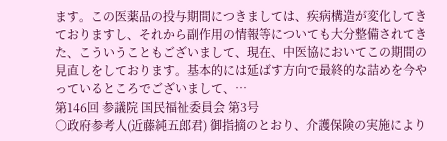ます。この医薬品の投与期間につきましては、疾病構造が変化してきておりますし、それから副作用の情報等についても大分整備されてきた、こういうこともございまして、現在、中医協においてこの期間の見直しをしております。基本的には延ばす方向で最終的な詰めを今やっているところでございまして、…
第146回 参議院 国民福祉委員会 第3号
○政府参考人(近藤純五郎君) 御指摘のとおり、介護保険の実施により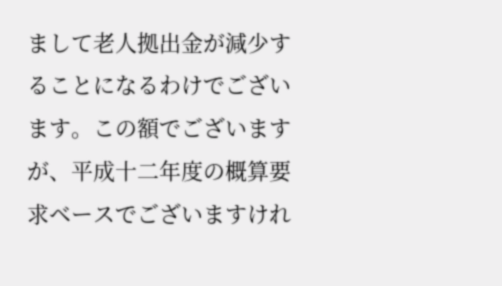まして老人拠出金が減少することになるわけでございます。この額でございますが、平成十二年度の概算要求ベースでございますけれ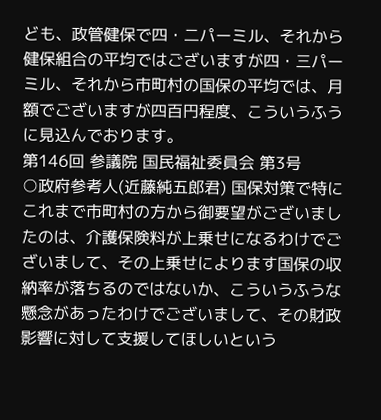ども、政管健保で四・二パーミル、それから健保組合の平均ではございますが四・三パーミル、それから市町村の国保の平均では、月額でございますが四百円程度、こういうふうに見込んでおります。
第146回 参議院 国民福祉委員会 第3号
○政府参考人(近藤純五郎君) 国保対策で特にこれまで市町村の方から御要望がございましたのは、介護保険料が上乗せになるわけでございまして、その上乗せによります国保の収納率が落ちるのではないか、こういうふうな懸念があったわけでございまして、その財政影響に対して支援してほしいという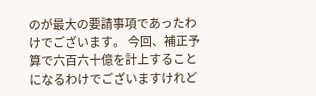のが最大の要請事項であったわけでございます。 今回、補正予算で六百六十億を計上することになるわけでございますけれど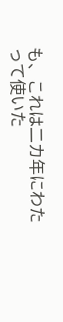も、これは二カ年にわたって使いた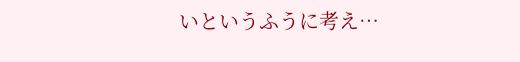いというふうに考え…